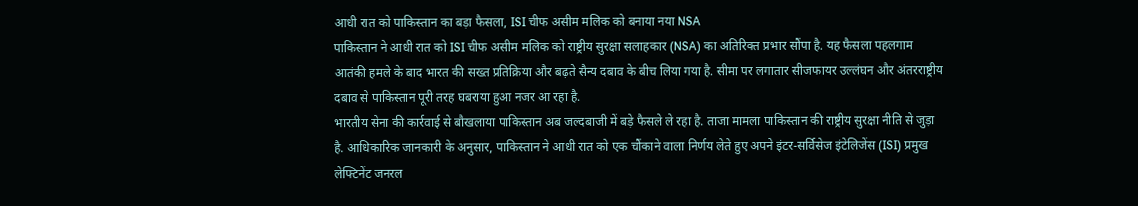आधी रात को पाकिस्तान का बड़ा फैसला, ISI चीफ असीम मलिक को बनाया नया NSA
पाकिस्तान ने आधी रात को ISI चीफ असीम मलिक को राष्ट्रीय सुरक्षा सलाहकार (NSA) का अतिरिक्त प्रभार सौंपा है. यह फैसला पहलगाम आतंकी हमले के बाद भारत की सख्त प्रतिक्रिया और बढ़ते सैन्य दबाव के बीच लिया गया है. सीमा पर लगातार सीजफायर उल्लंघन और अंतरराष्ट्रीय दबाव से पाकिस्तान पूरी तरह घबराया हुआ नजर आ रहा है.
भारतीय सेना की कार्रवाई से बौखलाया पाकिस्तान अब जल्दबाजी में बड़े फैसले ले रहा है. ताजा मामला पाकिस्तान की राष्ट्रीय सुरक्षा नीति से जुड़ा है. आधिकारिक जानकारी के अनुसार, पाकिस्तान ने आधी रात को एक चौंकाने वाला निर्णय लेते हुए अपने इंटर-सर्विसेज इंटेलिजेंस (ISI) प्रमुख लेफ्टिनेंट जनरल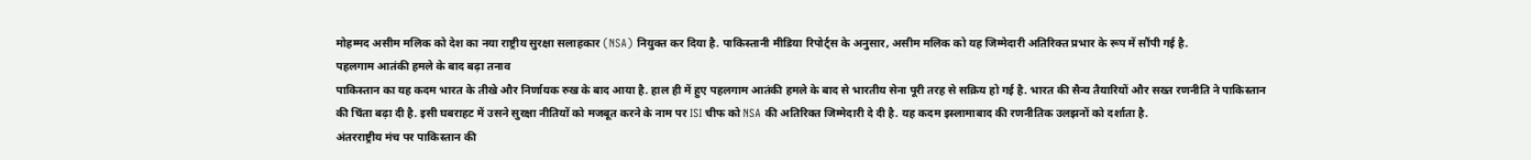मोहम्मद असीम मलिक को देश का नया राष्ट्रीय सुरक्षा सलाहकार (NSA) नियुक्त कर दिया है. पाकिस्तानी मीडिया रिपोर्ट्स के अनुसार, असीम मलिक को यह जिम्मेदारी अतिरिक्त प्रभार के रूप में सौंपी गई है.
पहलगाम आतंकी हमले के बाद बढ़ा तनाव
पाकिस्तान का यह कदम भारत के तीखे और निर्णायक रुख के बाद आया है. हाल ही में हुए पहलगाम आतंकी हमले के बाद से भारतीय सेना पूरी तरह से सक्रिय हो गई है. भारत की सैन्य तैयारियों और सख्त रणनीति ने पाकिस्तान की चिंता बढ़ा दी है. इसी घबराहट में उसने सुरक्षा नीतियों को मजबूत करने के नाम पर ISI चीफ को NSA की अतिरिक्त जिम्मेदारी दे दी है. यह कदम इस्लामाबाद की रणनीतिक उलझनों को दर्शाता है.
अंतरराष्ट्रीय मंच पर पाकिस्तान की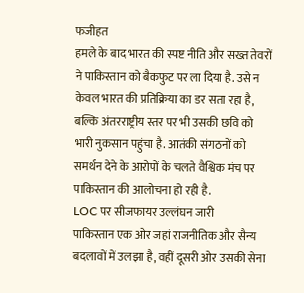फजीहत
हमले के बाद भारत की स्पष्ट नीति और सख्त तेवरों ने पाकिस्तान को बैकफुट पर ला दिया है. उसे न केवल भारत की प्रतिक्रिया का डर सता रहा है, बल्कि अंतरराष्ट्रीय स्तर पर भी उसकी छवि को भारी नुकसान पहुंचा है. आतंकी संगठनों को समर्थन देने के आरोपों के चलते वैश्विक मंच पर पाकिस्तान की आलोचना हो रही है.
LOC पर सीजफायर उल्लंघन जारी
पाकिस्तान एक ओर जहां राजनीतिक और सैन्य बदलावों में उलझा है, वहीं दूसरी ओर उसकी सेना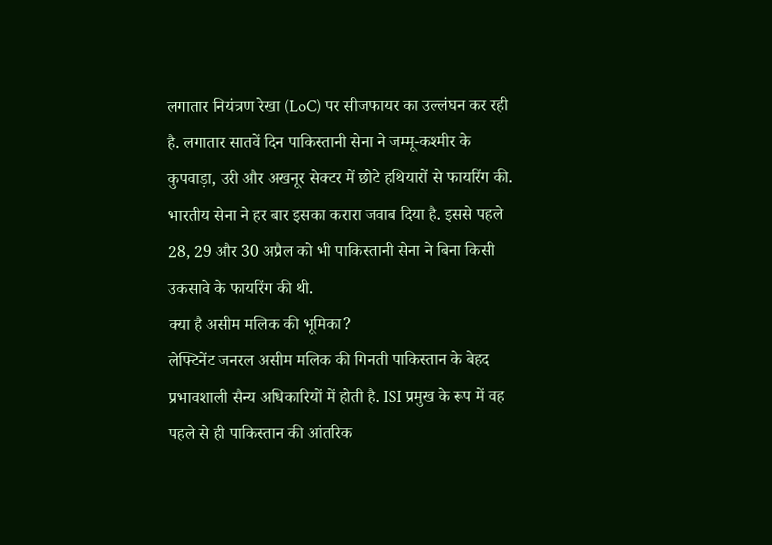लगातार नियंत्रण रेखा (LoC) पर सीजफायर का उल्लंघन कर रही है. लगातार सातवें दिन पाकिस्तानी सेना ने जम्मू-कश्मीर के कुपवाड़ा, उरी और अखनूर सेक्टर में छोटे हथियारों से फायरिंग की. भारतीय सेना ने हर बार इसका करारा जवाब दिया है. इससे पहले 28, 29 और 30 अप्रैल को भी पाकिस्तानी सेना ने बिना किसी उकसावे के फायरिंग की थी.
क्या है असीम मलिक की भूमिका?
लेफ्टिनेंट जनरल असीम मलिक की गिनती पाकिस्तान के बेहद प्रभावशाली सैन्य अधिकारियों में होती है. ISI प्रमुख के रूप में वह पहले से ही पाकिस्तान की आंतरिक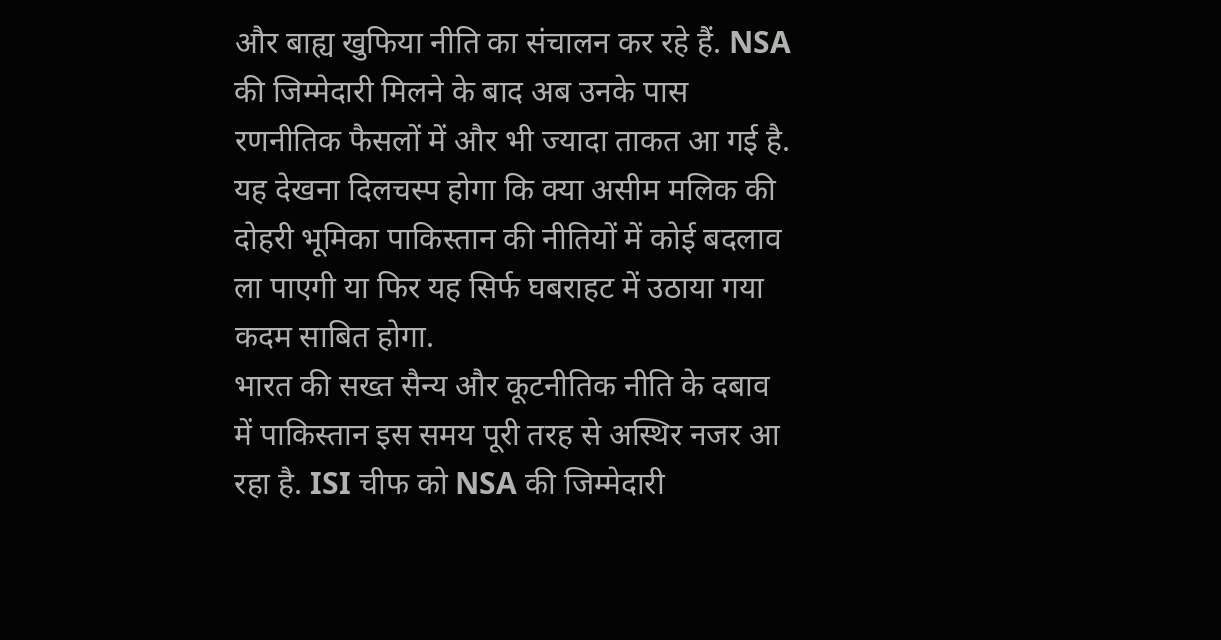और बाह्य खुफिया नीति का संचालन कर रहे हैं. NSA की जिम्मेदारी मिलने के बाद अब उनके पास रणनीतिक फैसलों में और भी ज्यादा ताकत आ गई है. यह देखना दिलचस्प होगा कि क्या असीम मलिक की दोहरी भूमिका पाकिस्तान की नीतियों में कोई बदलाव ला पाएगी या फिर यह सिर्फ घबराहट में उठाया गया कदम साबित होगा.
भारत की सख्त सैन्य और कूटनीतिक नीति के दबाव में पाकिस्तान इस समय पूरी तरह से अस्थिर नजर आ रहा है. ISI चीफ को NSA की जिम्मेदारी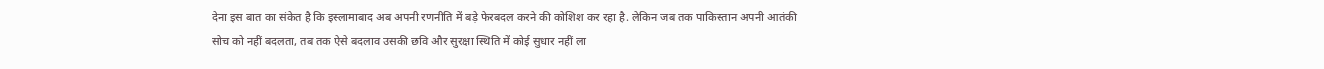देना इस बात का संकेत है कि इस्लामाबाद अब अपनी रणनीति में बड़े फेरबदल करने की कोशिश कर रहा है. लेकिन जब तक पाकिस्तान अपनी आतंकी सोच को नहीं बदलता, तब तक ऐसे बदलाव उसकी छवि और सुरक्षा स्थिति में कोई सुधार नहीं ला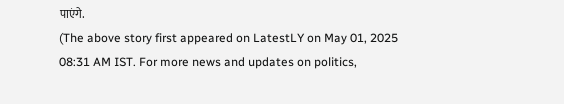पाएंगे.
(The above story first appeared on LatestLY on May 01, 2025 08:31 AM IST. For more news and updates on politics,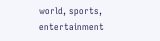world, sports, entertainment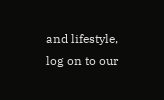and lifestyle, log on to our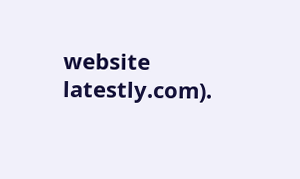website latestly.com).